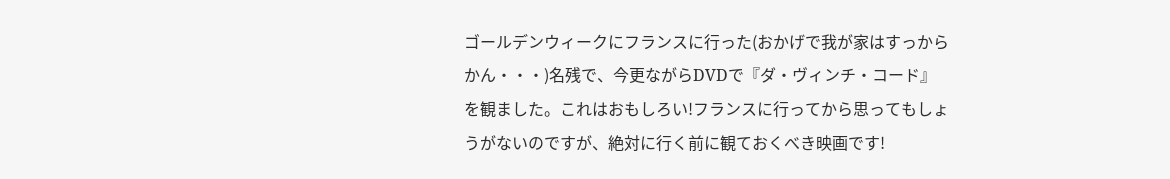ゴールデンウィークにフランスに行った(おかげで我が家はすっからかん・・・)名残で、今更ながらDVDで『ダ・ヴィンチ・コード』を観ました。これはおもしろい!フランスに行ってから思ってもしょうがないのですが、絶対に行く前に観ておくべき映画です!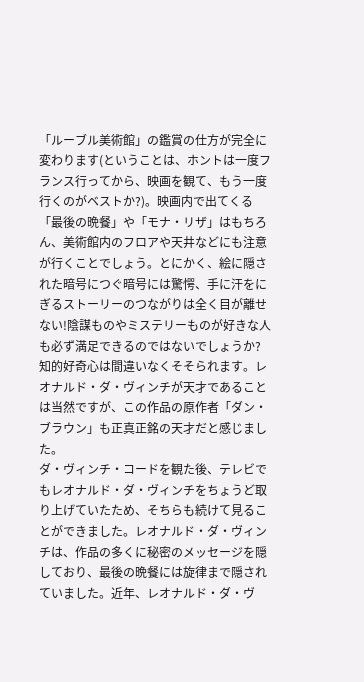「ルーブル美術館」の鑑賞の仕方が完全に変わります(ということは、ホントは一度フランス行ってから、映画を観て、もう一度行くのがベストか?)。映画内で出てくる「最後の晩餐」や「モナ・リザ」はもちろん、美術館内のフロアや天井などにも注意が行くことでしょう。とにかく、絵に隠された暗号につぐ暗号には驚愕、手に汗をにぎるストーリーのつながりは全く目が離せない!陰謀ものやミステリーものが好きな人も必ず満足できるのではないでしょうか?知的好奇心は間違いなくそそられます。レオナルド・ダ・ヴィンチが天才であることは当然ですが、この作品の原作者「ダン・ブラウン」も正真正銘の天才だと感じました。
ダ・ヴィンチ・コードを観た後、テレビでもレオナルド・ダ・ヴィンチをちょうど取り上げていたため、そちらも続けて見ることができました。レオナルド・ダ・ヴィンチは、作品の多くに秘密のメッセージを隠しており、最後の晩餐には旋律まで隠されていました。近年、レオナルド・ダ・ヴ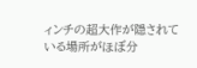ィンチの超大作が隠されている場所がほぼ分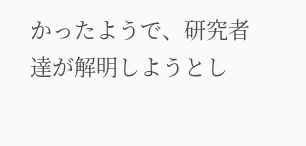かったようで、研究者達が解明しようとし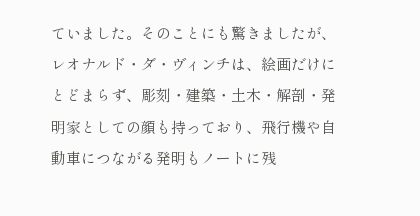ていました。そのことにも驚きましたが、レオナルド・ダ・ヴィンチは、絵画だけにとどまらず、彫刻・建築・土木・解剖・発明家としての顔も持っており、飛行機や自動車につながる発明もノートに残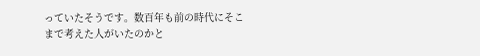っていたそうです。数百年も前の時代にそこまで考えた人がいたのかと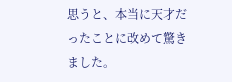思うと、本当に天才だったことに改めて驚きました。